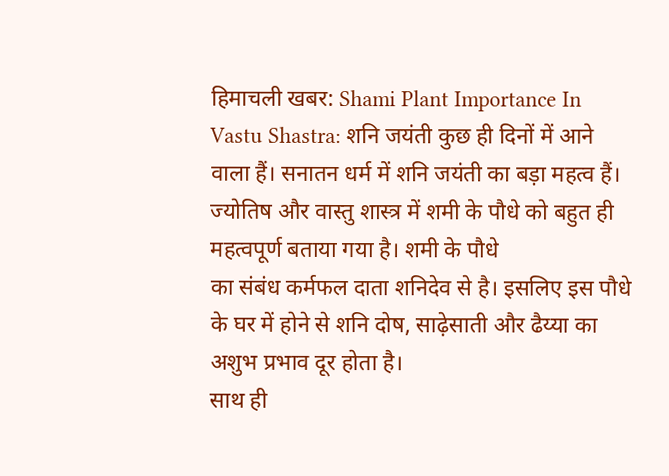हिमाचली खबर: Shami Plant Importance In Vastu Shastra: शनि जयंती कुछ ही दिनों में आने वाला हैं। सनातन धर्म में शनि जयंती का बड़ा महत्व हैं। ज्योतिष और वास्तु शास्त्र में शमी के पौधे को बहुत ही महत्वपूर्ण बताया गया है। शमी के पौधे
का संबंध कर्मफल दाता शनिदेव से है। इसलिए इस पौधे के घर में होने से शनि दोष, साढ़ेसाती और ढैय्या का अशुभ प्रभाव दूर होता है।
साथ ही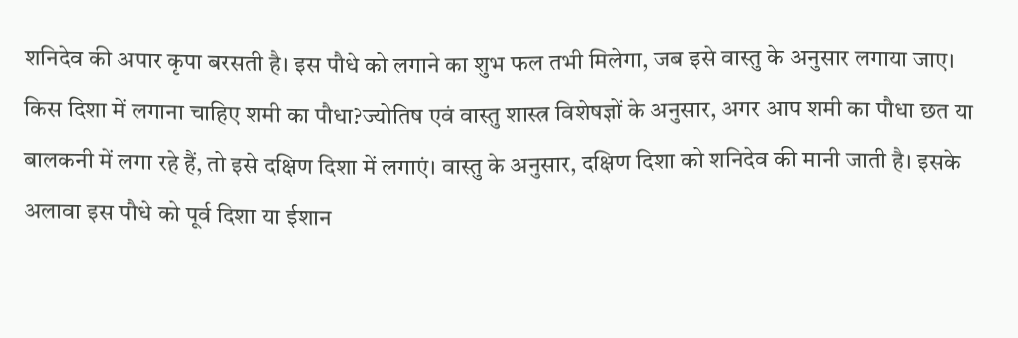शनिदेव की अपार कृपा बरसती है। इस पौधे को लगाने का शुभ फल तभी मिलेगा, जब इसे वास्तु के अनुसार लगाया जाए।
किस दिशा में लगाना चाहिए शमी का पौधा?ज्योतिष एवं वास्तु शास्त्र विशेषज्ञों के अनुसार, अगर आप शमी का पौधा छत या बालकनी में लगा रहे हैं, तो इसे दक्षिण दिशा में लगाएं। वास्तु के अनुसार, दक्षिण दिशा को शनिदेव की मानी जाती है। इसके अलावा इस पौधे को पूर्व दिशा या ईशान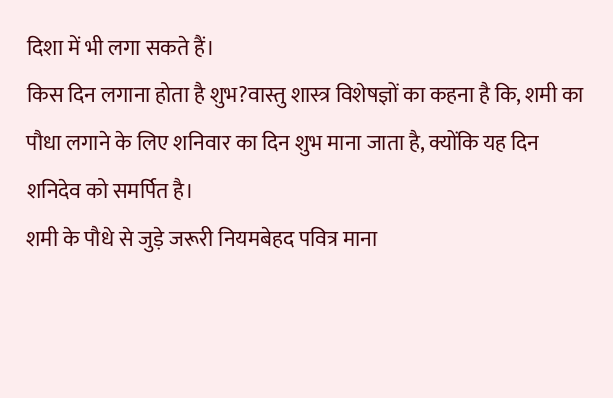दिशा में भी लगा सकते हैं।
किस दिन लगाना होता है शुभ?वास्तु शास्त्र विशेषज्ञों का कहना है कि, शमी का पौधा लगाने के लिए शनिवार का दिन शुभ माना जाता है, क्योंकि यह दिन शनिदेव को समर्पित है।
शमी के पौधे से जुड़े जरूरी नियमबेहद पवित्र माना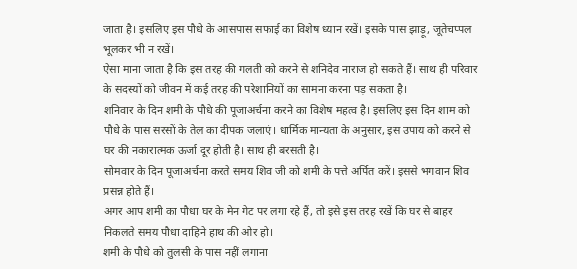जाता है। इसलिए इस पौधे के आसपास सफाई का विशेष ध्यान रखें। इसके पास झाड़ू, जूतेचप्पल भूलकर भी न रखें।
ऐसा माना जाता है कि इस तरह की गलती को करने से शनिदेव नाराज हो सकते हैं। साथ ही परिवार के सदस्यों को जीवन में कई तरह की परेशानियों का सामना करना पड़ सकता है।
शनिवार के दिन शमी के पौधे की पूजाअर्चना करने का विशेष महत्व है। इसलिए इस दिन शाम को पौधे के पास सरसों के तेल का दीपक जलाएं। धार्मिक मान्यता के अनुसार, इस उपाय को करने से घर की नकारात्मक ऊर्जा दूर होती है। साथ ही बरसती है।
सोमवार के दिन पूजाअर्चना करते समय शिव जी को शमी के पत्ते अर्पित करें। इससे भगवान शिव प्रसन्न होते हैं।
अगर आप शमी का पौधा घर के मेन गेट पर लगा रहे हैं, तो इसे इस तरह रखें कि घर से बाहर निकलते समय पौधा दाहिने हाथ की ओर हो।
शमी के पौधे को तुलसी के पास नहीं लगाना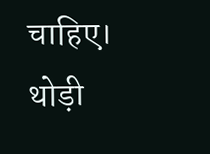चाहिए। थोड़ी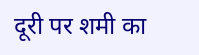दूरी पर शमी का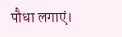पौधा लगाएं।